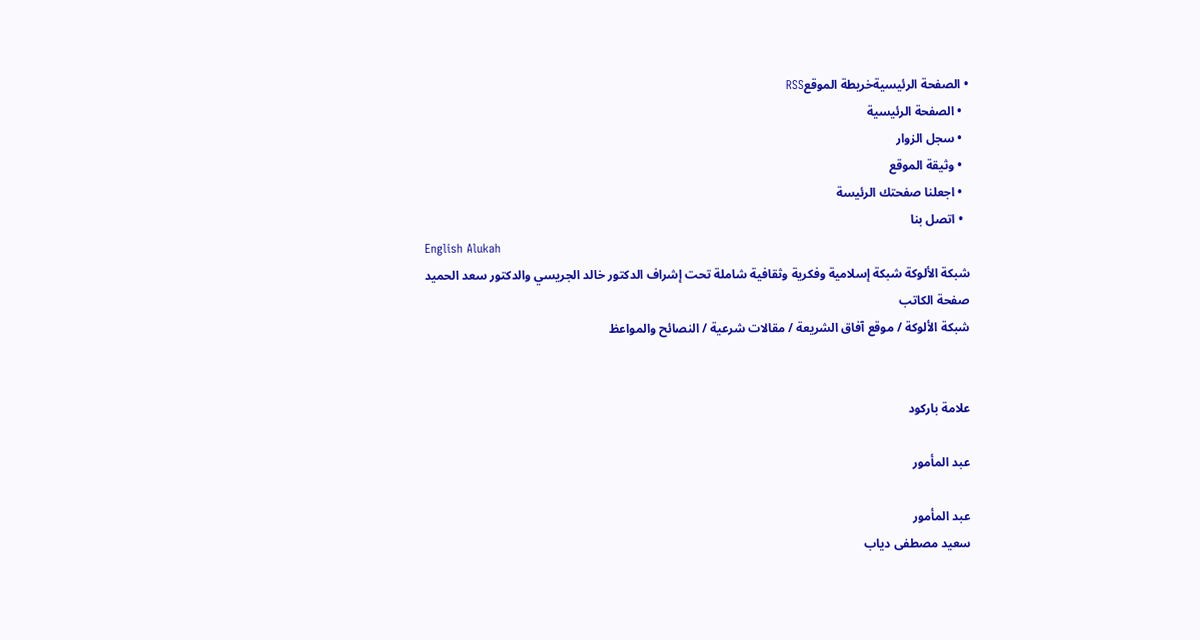• الصفحة الرئيسيةخريطة الموقعRSS
  • الصفحة الرئيسية
  • سجل الزوار
  • وثيقة الموقع
  • اجعلنا صفحتك الرئيسة
  • اتصل بنا
English Alukah
شبكة الألوكة شبكة إسلامية وفكرية وثقافية شاملة تحت إشراف الدكتور خالد الجريسي والدكتور سعد الحميد
صفحة الكاتب
شبكة الألوكة / موقع آفاق الشريعة / مقالات شرعية / النصائح والمواعظ


علامة باركود

عبد المأمور

عبد المأمور
سعيد مصطفى دياب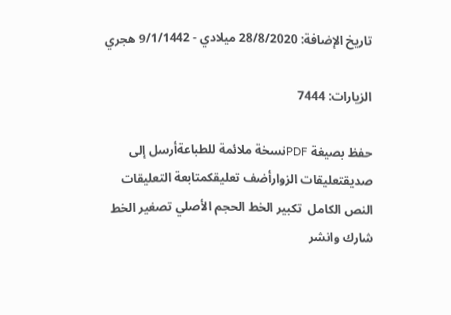تاريخ الإضافة: 28/8/2020 ميلادي - 9/1/1442 هجري

الزيارات: 7444

حفظ بصيغة PDFنسخة ملائمة للطباعةأرسل إلى صديقتعليقات الزوارأضف تعليقكمتابعة التعليقات
النص الكامل  تكبير الخط الحجم الأصلي تصغير الخط
شارك وانشر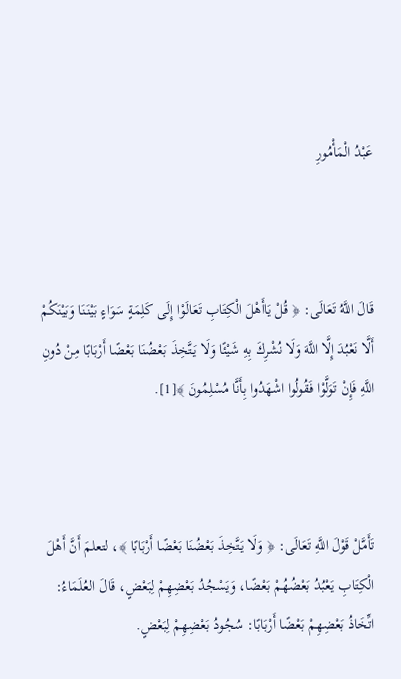عَبْدُ الْمَأْمُورِ



قَالَ اللَّهُ تَعَالَى: ﴿ قُلْ يَاأَهْلَ الْكِتَابِ تَعَالَوْا إِلَى كَلِمَةٍ سَوَاءٍ بَيْنَنَا وَبَيْنَكُمْ أَلَّا نَعْبُدَ إِلَّا اللَّهَ وَلَا نُشْرِكَ بِهِ شَيْئًا وَلَا يَتَّخِذَ بَعْضُنَا بَعْضًا أَرْبَابًا مِنْ دُونِ اللَّهِ فَإِنْ تَوَلَّوْا فَقُولُوا اشْهَدُوا بِأَنَّا مُسْلِمُونَ ﴾[1].



تَأَمَّلْ قَوْلَ اللَّهِ تَعَالَى: ﴿ وَلَا يَتَّخِذَ بَعْضُنَا بَعْضًا أَرْبَابًا ﴾، لتعلمَ أَنَّ أَهْلَ الْكِتَابِ يَعْبُدُ بَعْضُهُمْ بَعْضًا، وَيَسْجُدُ بَعْضِهِمْ لِبَعْضٍ، قَالَ العُلَمَاءُ: اتِّخَاذُ بَعْضِهِمْ بَعْضًا أَرْبَابًا: سُجُودُ بَعْضِهِمْ لِبَعْضٍ.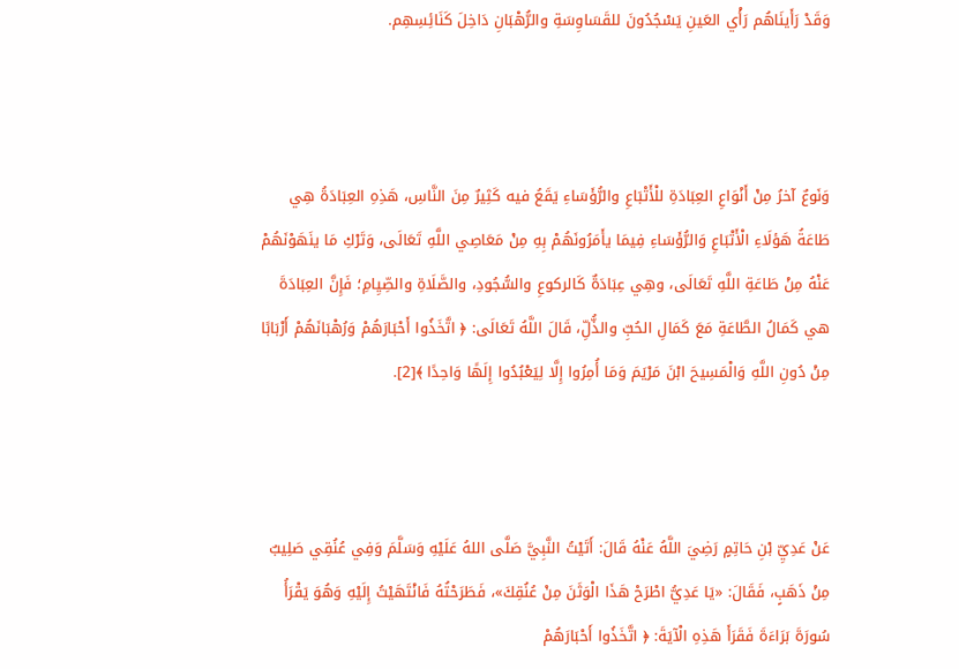وَقَدْ رَأَينَاهُم رَأْي العَينِ يَسْجُدُونَ للقَسَاوِسَةِ والرُّهْبَانِ دَاخِلَ كَنَائِسِهِم.



وَنَوعٌ آخرُ مِنْ أَنْوَاعِ العِبَادَةِ للْأَتْبَاعِ والرُّؤَسَاءِ يَقَعُ فيه كَثِيرٌ مِنَ النَّاسِ، هَذِهِ العِبَادَةُ هِي طَاعَةُ هَؤلَاءِ الْأَتْبَاعِ وَالرُّؤَسَاءِ فِيمَا يأَمَرُونَهُمْ بِهِ مِنْ مَعَاصِي اللَّهِ تَعَالَى، وَتَرْكِ مَا ينَهَوْنَهُمْ عَنْهُ مِنْ طَاعَةِ اللَّهِ تَعَالَى، وهِي عِبَادَةٌ كَالركوعِ والسُّجُودِ، والصَّلَاةِ والصِّيِامِ؛ فَإِنَّ العِبَادَةَ هي كَمَالُ الطَّاعَةِ مَعَ كَمَالِ الحُبِّ والذُّلِّ، قَالَ اللَّهُ تَعَالَى: ﴿ اتَّخَذُوا أَحْبَارَهُمْ وَرُهْبَانَهُمْ أَرْبَابًا مِنْ دُونِ اللَّهِ وَالْمَسِيحَ ابْنَ مَرْيَمَ وَمَا أُمِرُوا إِلَّا لِيَعْبُدُوا إِلَهًا وَاحِدًا ﴾[2].



عَنْ عَدِيِّ بْنِ حَاتِمٍ رَضِيَ اللَّهُ عَنْهُ قَالَ: أَتَيْتُ النَّبِيَّ صَلَّى اللهُ عَلَيْهِ وَسَلَّمَ وَفِي عُنُقِي صَلِيبٌ مِنْ ذَهَبٍ، فَقَالَ: «يَا عَدِيُّ اطْرَحْ هَذَا الْوَثَنَ مِنْ عُنُقِكَ»، فَطَرَحْتُهُ فَانْتَهَيْتُ إِلَيْهِ وَهُوَ يَقْرَأُ سُورَةَ بَرَاءَةَ فَقَرَأَ هَذِهِ الْآيَةَ: ﴿ اتَّخَذُوا أَحْبَارَهُمْ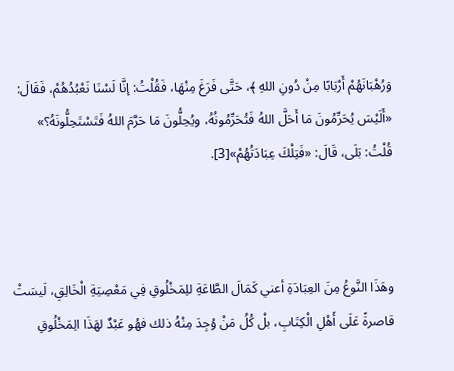وَرُهْبَانَهُمْ أَرْبَابًا مِنْ دُونِ اللهِ ﴾، حَتَّى فَرَغَ مِنْهَا، فَقُلْتُ: إنَّا لَسْنَا نَعْبُدُهُمْ، فَقَالَ: «أَلَيْسَ يُحَرِّمُونَ مَا أَحَلَّ اللهُ فَتُحَرِّمُونُهُ، ويُحِلُّونَ مَا حَرَّمَ اللهُ فَتَسْتَحِلُّونَهُ؟» قُلْتُ: بَلَى، قَالَ: «فَتِلْكَ عِبَادَتُهُمْ»[3].



وهَذَا النَّوعُ مِنَ العِبَادَةِ أعني كَمَالَ الطَّاعَةِ للِمَخْلُوقِ فِي مَعْصِيَةِ الْخَالِقِ، لَيسَتْ قاصرةً عَلَى أَهْلِ الْكِتَابِ، بلْ كُلُ مَنْ وُجِدَ مِنْهُ ذلك فهُو عَبْدٌ لهَذَا الِمَخْلُوقِ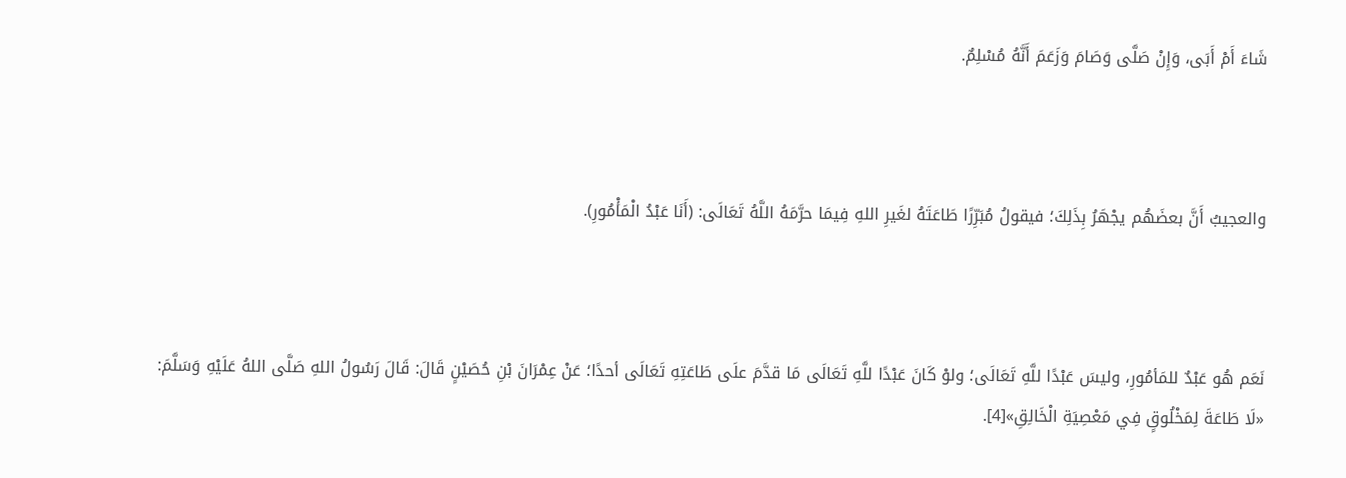شَاءَ أَمْ أَبَى، وَإِنْ صَلَّى وَصَامَ وَزَعَمَ أَنَّهُ مُسْلِمٌ.



والعجيبُ أَنَّ بعضَهُم يجْهَرُ بِذَلِكَ؛ فيقولُ مُبَرِّرًا طَاعَتَهُ لغَيرِ اللهِ فِيمَا حرَّمَهُ اللَّهُ تَعَالَى: (أَنَا عَبْدُ الْمَأْمُورِ).



نَعَم هُو عَبْدٌ للمَأمُورِ، وليسَ عَبْدًا للَّهِ تَعَالَى؛ ولوْ كَانَ عَبْدًا للَّهِ تَعَالَى مَا قدَّمَ علَى طَاعَتِهِ تَعَالَى أحدًا؛ عَنْ عِمْرَانَ بْنِ حُصَيْنٍ قَالَ: قَالَ رَسُولُ اللهِ صَلَّى اللهُ عَلَيْهِ وَسَلَّمَ: «لَا طَاعَةَ لِمَخْلُوقٍ فِي مَعْصِيَةِ الْخَالِقِ»[4].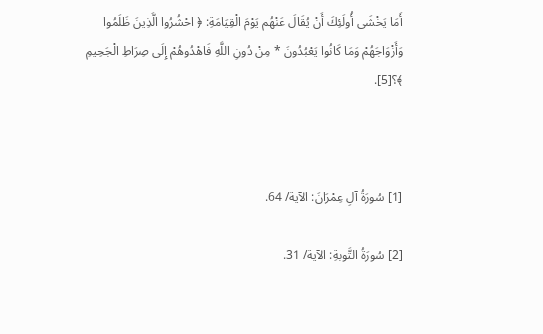أَمَا يَخْشَى أُولَئِكَ أَنْ يُقَالَ عَنْهُم يَوْمَ الْقِيَامَةِ: ﴿ احْشُرُوا الَّذِينَ ظَلَمُوا وَأَزْوَاجَهُمْ وَمَا كَانُوا يَعْبُدُونَ * مِنْ دُونِ اللَّهِ فَاهْدُوهُمْ إِلَى صِرَاطِ الْجَحِيمِ ﴾؟[5].



[1] سُورَةُ آلِ عِمْرَانَ: الآية/ 64.

[2] سُورَةُ التَّوبةِ: الآية/ 31.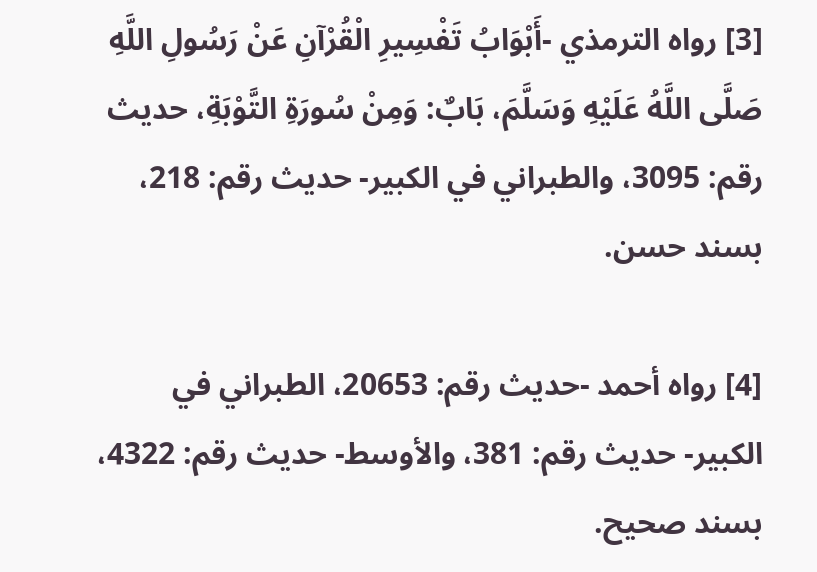[3] رواه الترمذي -أَبْوَابُ تَفْسِيرِ الْقُرْآنِ عَنْ رَسُولِ اللَّهِ صَلَّى اللَّهُ عَلَيْهِ وَسَلَّمَ، بَابٌ: وَمِنْ سُورَةِ التَّوْبَةِ، حديث رقم: 3095، والطبراني في الكبير- حديث رقم: 218، بسند حسن.

[4] رواه أحمد -حديث رقم: 20653، الطبراني في الكبير- حديث رقم: 381، والأوسط- حديث رقم: 4322، بسند صحيح.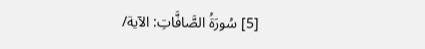[5] سُورَةُ الصَّافَّاتِ: الآية/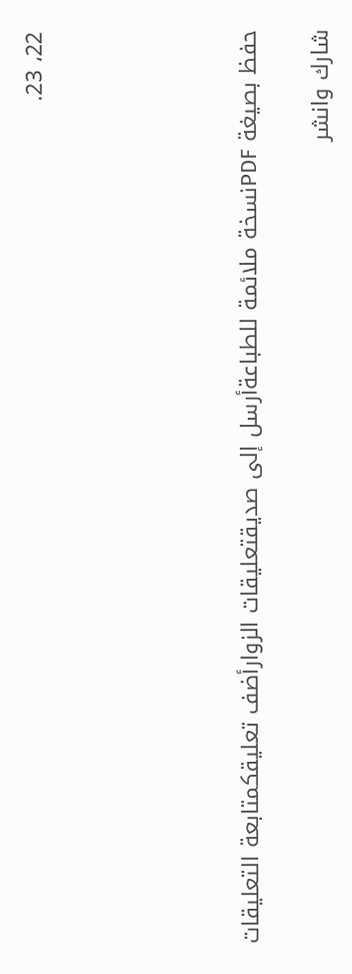22، 23.





حفظ بصيغة PDFنسخة ملائمة للطباعةأرسل إلى صديقتعليقات الزوارأضف تعليقكمتابعة التعليقات

شارك وانشر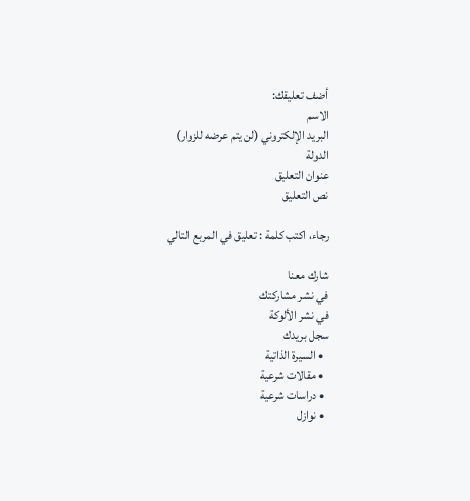أضف تعليقك:
الاسم
البريد الإلكتروني (لن يتم عرضه للزوار)
الدولة
عنوان التعليق
نص التعليق

رجاء، اكتب كلمة : تعليق في المربع التالي

شارك معنا
في نشر مشاركتك
في نشر الألوكة
سجل بريدك
  • السيرة الذاتية
  • مقالات شرعية
  • دراسات شرعية
  • نوازل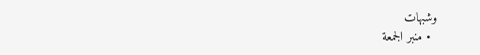وشبهات
  • منبر الجمعة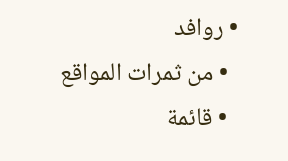• روافد
  • من ثمرات المواقع
  • قائمة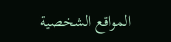المواقع الشخصية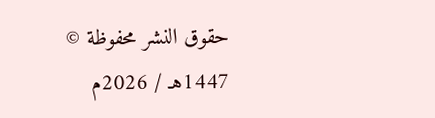حقوق النشر محفوظة © 1447هـ / 2026م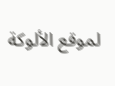لموقع الألوكة